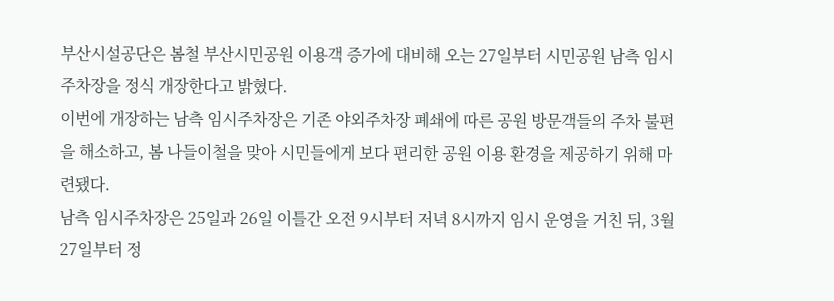부산시설공단은 봄철 부산시민공원 이용객 증가에 대비해 오는 27일부터 시민공원 남측 임시주차장을 정식 개장한다고 밝혔다.
이번에 개장하는 남측 임시주차장은 기존 야외주차장 폐쇄에 따른 공원 방문객들의 주차 불편을 해소하고, 봄 나들이철을 맞아 시민들에게 보다 편리한 공원 이용 환경을 제공하기 위해 마련됐다.
남측 임시주차장은 25일과 26일 이틀간 오전 9시부터 저녁 8시까지 임시 운영을 거친 뒤, 3월 27일부터 정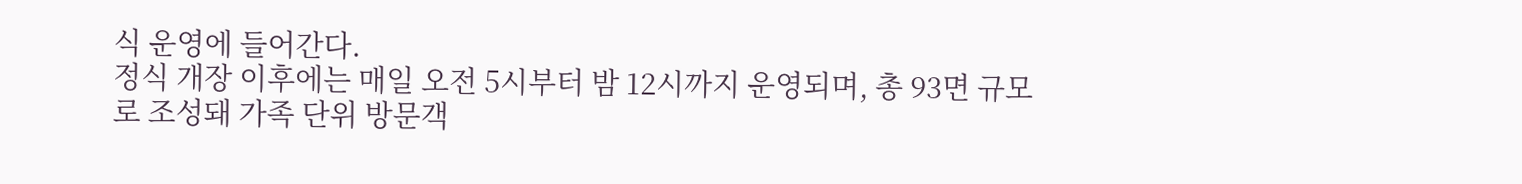식 운영에 들어간다.
정식 개장 이후에는 매일 오전 5시부터 밤 12시까지 운영되며, 총 93면 규모로 조성돼 가족 단위 방문객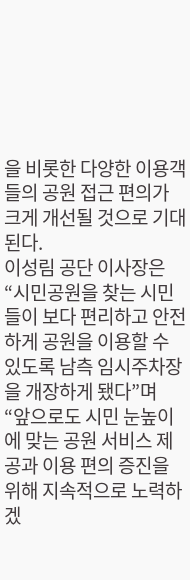을 비롯한 다양한 이용객들의 공원 접근 편의가 크게 개선될 것으로 기대된다.
이성림 공단 이사장은 “시민공원을 찾는 시민들이 보다 편리하고 안전하게 공원을 이용할 수 있도록 남측 임시주차장을 개장하게 됐다”며 “앞으로도 시민 눈높이에 맞는 공원 서비스 제공과 이용 편의 증진을 위해 지속적으로 노력하겠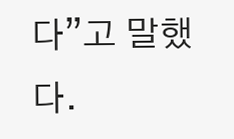다”고 말했다.